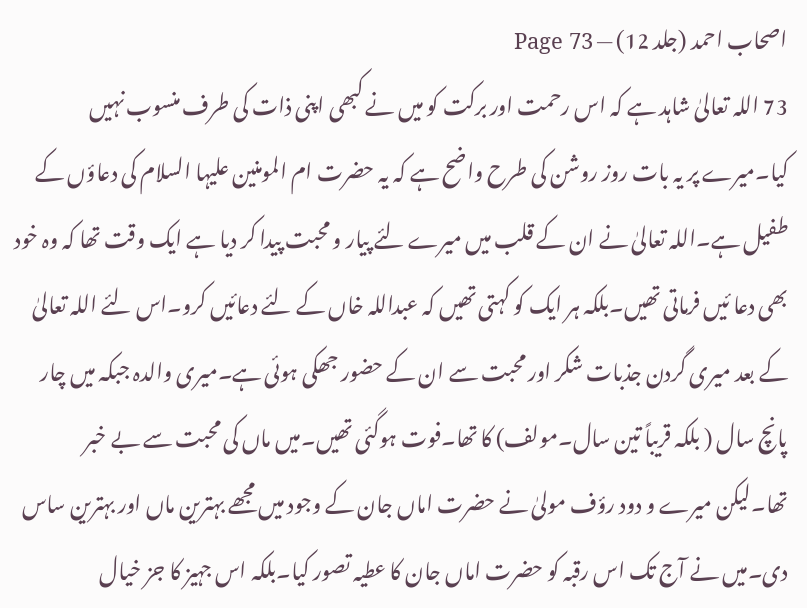اصحاب احمد (جلد 12) — Page 73
73 اللہ تعالیٰ شاہد ہے کہ اس رحمت اور برکت کو میں نے کبھی اپنی ذات کی طرف منسوب نہیں کیا۔میرے پر یہ بات روز روشن کی طرح واضح ہے کہ یہ حضرت ام المومنین علیہا السلام کی دعاؤں کے طفیل ہے۔اللہ تعالیٰ نے ان کے قلب میں میرے لئے پیار و محبت پیدا کر دیا ہے ایک وقت تھا کہ وہ خود بھی دعا ئیں فرماتی تھیں۔بلکہ ہر ایک کو کہتی تھیں کہ عبداللہ خاں کے لئے دعائیں کرو۔اس لئے اللہ تعالیٰ کے بعد میری گردن جذبات شکر اور محبت سے ان کے حضور جھکی ہوئی ہے۔میری والدہ جبکہ میں چار پانچ سال ( بلکہ قریباً تین سال۔مولف) کا تھا۔فوت ہوگئی تھیں۔میں ماں کی محبت سے بے خبر تھا۔لیکن میرے و دود رؤف مولیٰ نے حضرت اماں جان کے وجود میں مجھے بہترین ماں اور بہترین ساس دی۔میں نے آج تک اس رقبہ کو حضرت اماں جان کا عطیہ تصور کیا۔بلکہ اس جہیز کا جز خیال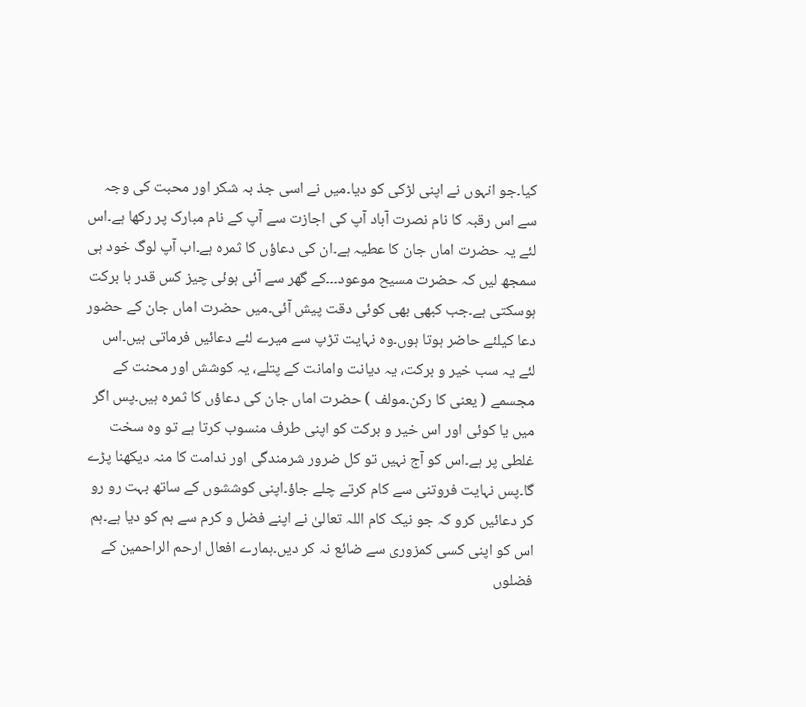کیا۔جو انہوں نے اپنی لڑکی کو دیا۔میں نے اسی جذ بہ شکر اور محبت کی وجہ سے اس رقبہ کا نام نصرت آباد آپ کی اجازت سے آپ کے نام مبارک پر رکھا ہے۔اس لئے یہ حضرت اماں جان کا عطیہ ہے۔ان کی دعاؤں کا ثمرہ ہے۔اب آپ لوگ خود ہی سمجھ لیں کہ حضرت مسیح موعود۔۔۔کے گھر سے آئی ہوئی چیز کس قدر با برکت ہوسکتی ہے۔جب کبھی بھی کوئی دقت پیش آئی۔میں حضرت اماں جان کے حضور دعا کیلئے حاضر ہوتا ہوں۔وہ نہایت تڑپ سے میرے لئے دعائیں فرماتی ہیں۔اس لئے یہ سب خیر و برکت، یہ دیانت وامانت کے پتلے، یہ کوشش اور محنت کے مجسمے ( یعنی کا رکن۔مولف ) حضرت اماں جان کی دعاؤں کا ثمرہ ہیں۔پس اگر میں یا کوئی اور اس خیر و برکت کو اپنی طرف منسوب کرتا ہے تو وہ سخت غلطی پر ہے۔اس کو آج نہیں تو کل ضرور شرمندگی اور ندامت کا منہ دیکھنا پڑے گا۔پس نہایت فروتنی سے کام کرتے چلے جاؤ۔اپنی کوششوں کے ساتھ بہت رو رو کر دعائیں کرو کہ جو نیک کام اللہ تعالیٰ نے اپنے فضل و کرم سے ہم کو دیا ہے۔ہم اس کو اپنی کسی کمزوری سے ضائع نہ کر دیں۔ہمارے افعال ارحم الراحمین کے فضلوں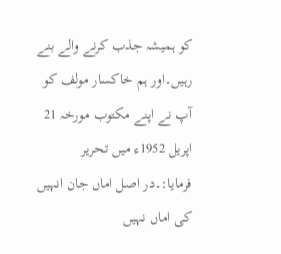کو ہمیشہ جذب کرنے والے بنے رہیں۔اور ہم خاکسار مولف کو آپ نے اپنے مکتوب مورخہ 21 اپریل 1952ء میں تحریر فرمایا:۔در اصل اماں جان انہیں کی اماں نہیں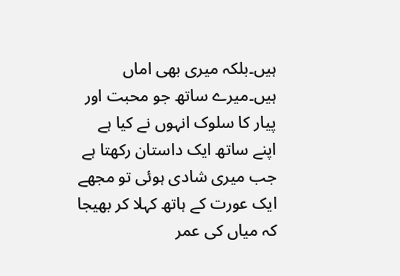ہیں۔بلکہ میری بھی اماں ہیں۔میرے ساتھ جو محبت اور پیار کا سلوک انہوں نے کیا ہے اپنے ساتھ ایک داستان رکھتا ہے جب میری شادی ہوئی تو مجھے ایک عورت کے ہاتھ کہلا کر بھیجا کہ میاں کی عمر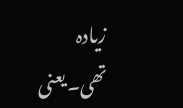زیادہ تھی۔یعنی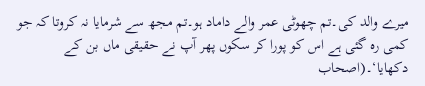میرے والد کی۔تم چھوٹی عمر والے داماد ہو۔تم مجھ سے شرمایا نہ کروتا کہ جو کمی رہ گئی ہے اس کو پورا کر سکوں پھر آپ نے حقیقی ماں بن کے دکھایا‘۔(اصحاب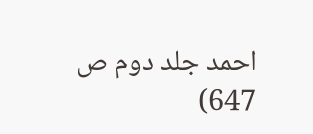احمد جلد دوم ص 647)